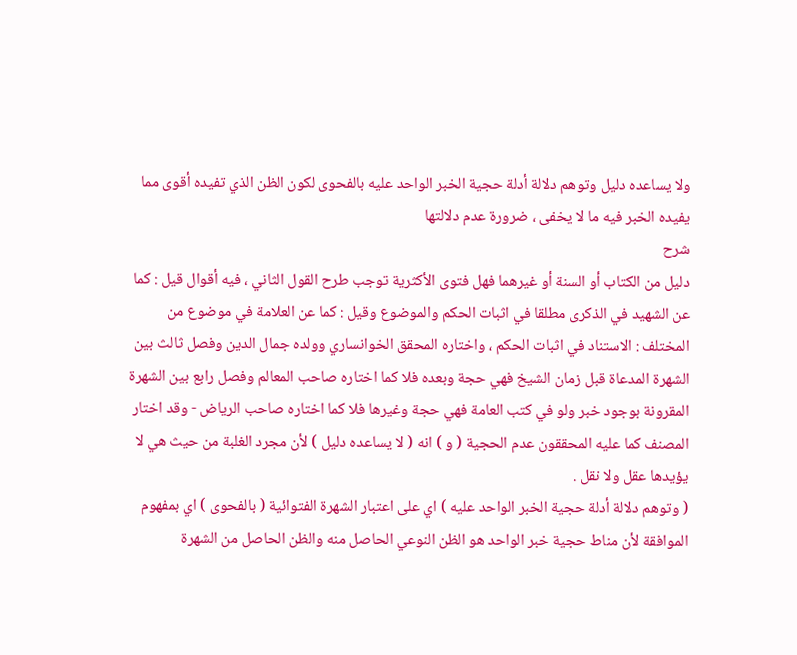ولا يساعده دليل وتوهم دلالة أدلة حجية الخبر الواحد عليه بالفحوى لكون الظن الذي تفيده أقوى مما يفيده الخبر فيه ما لا يخفى ، ضرورة عدم دلالتها
شرح
دليل من الكتاب أو السنة أو غيرهما فهل فتوى الأكثرية توجب طرح القول الثاني ، فيه أقوال قيل : كما عن الشهيد في الذكرى مطلقا في اثبات الحكم والموضوع وقيل : كما عن العلامة في موضوع من المختلف : الاستناد في اثبات الحكم ، واختاره المحقق الخوانساري وولده جمال الدين وفصل ثالث بين الشهرة المدعاة قبل زمان الشيخ فهي حجة وبعده فلا كما اختاره صاحب المعالم وفصل رابع بين الشهرة المقرونة بوجود خبر ولو في كتب العامة فهي حجة وغيرها فلا كما اختاره صاحب الرياض - وقد اختار المصنف كما عليه المحققون عدم الحجية ( و ) انه ( لا يساعده دليل ) لأن مجرد الغلبة من حيث هي لا يؤيدها عقل ولا نقل .
( وتوهم دلالة أدلة حجية الخبر الواحد عليه ) اي على اعتبار الشهرة الفتوائية ( بالفحوى ) اي بمفهوم الموافقة لأن مناط حجية خبر الواحد هو الظن النوعي الحاصل منه والظن الحاصل من الشهرة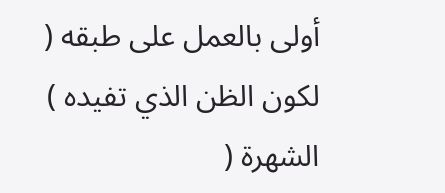أولى بالعمل على طبقه ( لكون الظن الذي تفيده ) الشهرة (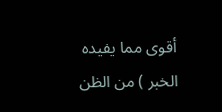أقوى مما يفيده الخبر ) من الظن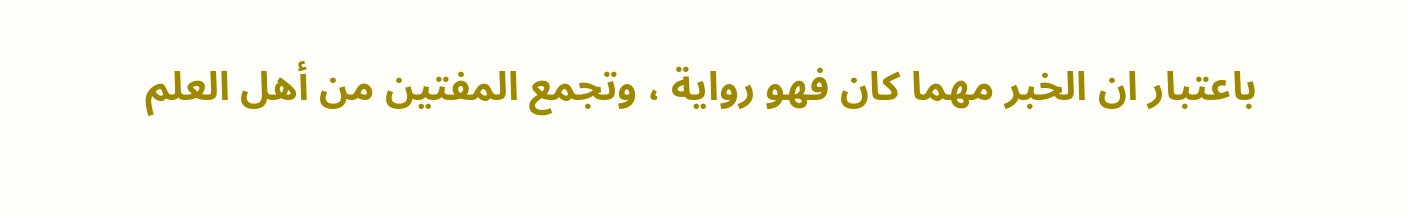باعتبار ان الخبر مهما كان فهو رواية ، وتجمع المفتين من أهل العلم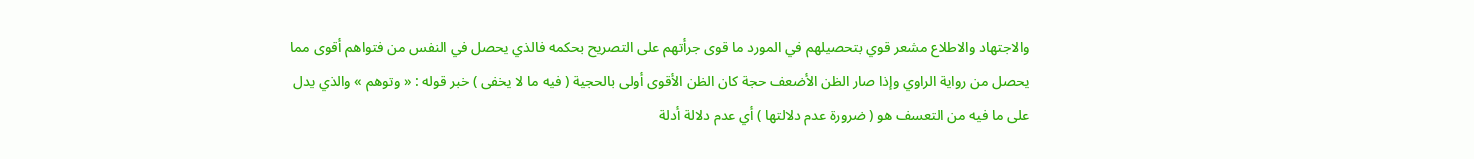والاجتهاد والاطلاع مشعر قوي بتحصيلهم في المورد ما قوى جرأتهم على التصريح بحكمه فالذي يحصل في النفس من فتواهم أقوى مما يحصل من رواية الراوي وإذا صار الظن الأضعف حجة كان الظن الأقوى أولى بالحجية ( فيه ما لا يخفى ) خبر قوله : « وتوهم » والذي يدل على ما فيه من التعسف هو ( ضرورة عدم دلالتها ) أي عدم دلالة أدلة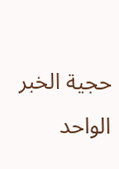حجية الخبر الواحد